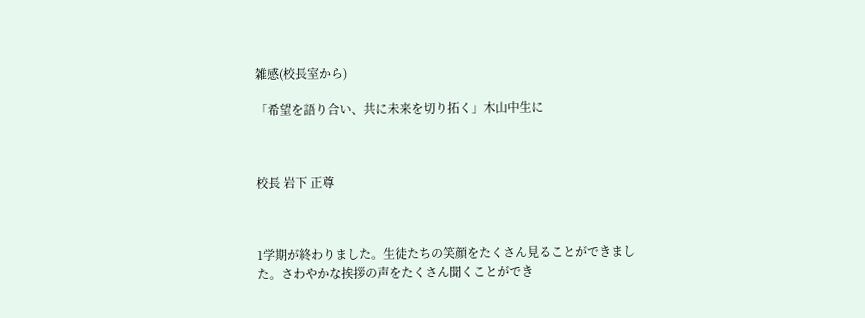雑感(校長室から)

「希望を語り合い、共に未来を切り拓く」木山中生に



校長 岩下 正尊



1学期が終わりました。生徒たちの笑顔をたくさん見ることができました。さわやかな挨拶の声をたくさん聞くことができ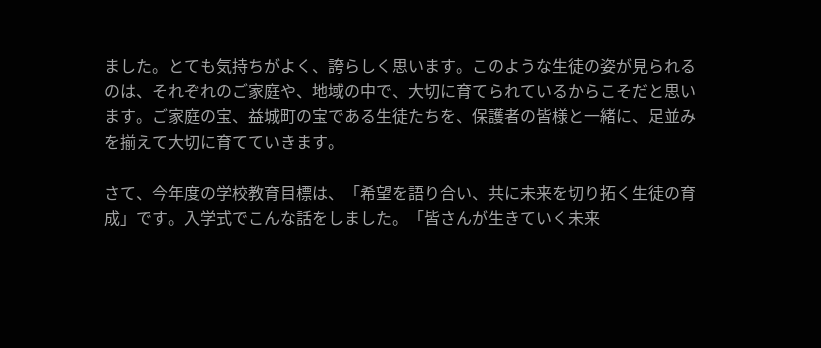ました。とても気持ちがよく、誇らしく思います。このような生徒の姿が見られるのは、それぞれのご家庭や、地域の中で、大切に育てられているからこそだと思います。ご家庭の宝、益城町の宝である生徒たちを、保護者の皆様と一緒に、足並みを揃えて大切に育てていきます。

さて、今年度の学校教育目標は、「希望を語り合い、共に未来を切り拓く生徒の育成」です。入学式でこんな話をしました。「皆さんが生きていく未来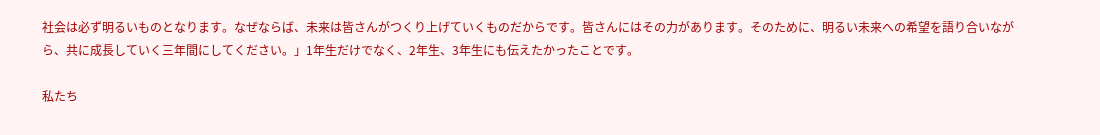社会は必ず明るいものとなります。なぜならば、未来は皆さんがつくり上げていくものだからです。皆さんにはその力があります。そのために、明るい未来への希望を語り合いながら、共に成長していく三年間にしてください。」1年生だけでなく、2年生、3年生にも伝えたかったことです。

私たち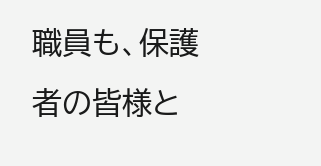職員も、保護者の皆様と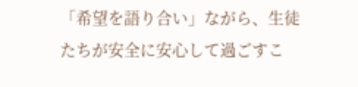「希望を語り合い」ながら、生徒たちが安全に安心して過ごすこ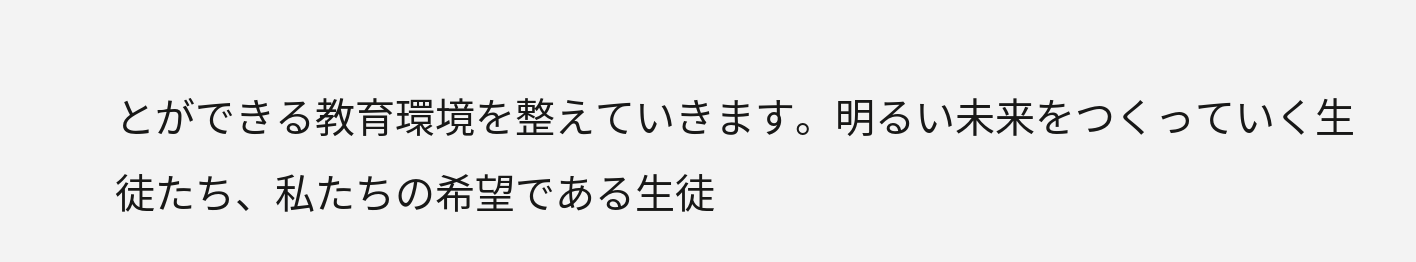とができる教育環境を整えていきます。明るい未来をつくっていく生徒たち、私たちの希望である生徒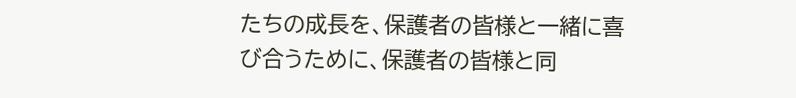たちの成長を、保護者の皆様と一緒に喜び合うために、保護者の皆様と同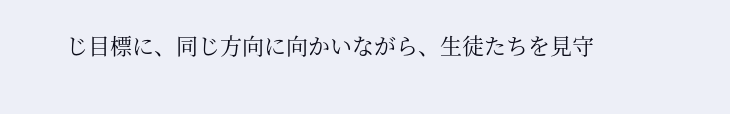じ目標に、同じ方向に向かいながら、生徒たちを見守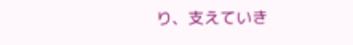り、支えていき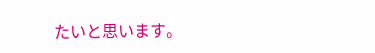たいと思います。